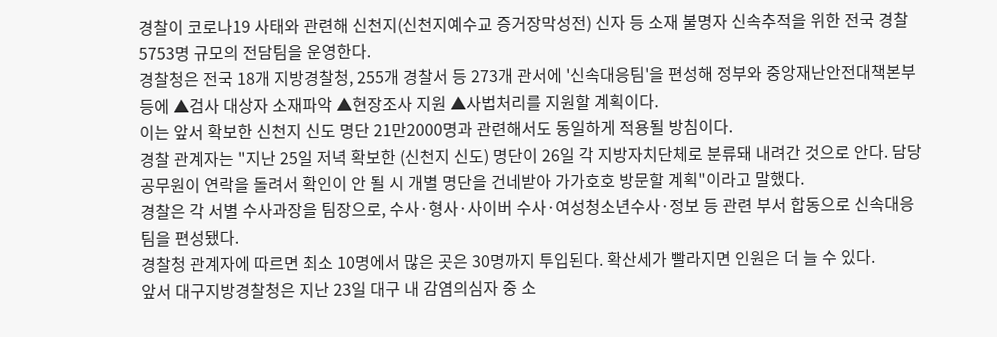경찰이 코로나19 사태와 관련해 신천지(신천지예수교 증거장막성전) 신자 등 소재 불명자 신속추적을 위한 전국 경찰 5753명 규모의 전담팀을 운영한다.
경찰청은 전국 18개 지방경찰청, 255개 경찰서 등 273개 관서에 '신속대응팀'을 편성해 정부와 중앙재난안전대책본부 등에 ▲검사 대상자 소재파악 ▲현장조사 지원 ▲사법처리를 지원할 계획이다.
이는 앞서 확보한 신천지 신도 명단 21만2000명과 관련해서도 동일하게 적용될 방침이다.
경찰 관계자는 "지난 25일 저녁 확보한 (신천지 신도) 명단이 26일 각 지방자치단체로 분류돼 내려간 것으로 안다. 담당 공무원이 연락을 돌려서 확인이 안 될 시 개별 명단을 건네받아 가가호호 방문할 계획"이라고 말했다.
경찰은 각 서별 수사과장을 팀장으로, 수사·형사·사이버 수사·여성청소년수사·정보 등 관련 부서 합동으로 신속대응팀을 편성됐다.
경찰청 관계자에 따르면 최소 10명에서 많은 곳은 30명까지 투입된다. 확산세가 빨라지면 인원은 더 늘 수 있다.
앞서 대구지방경찰청은 지난 23일 대구 내 감염의심자 중 소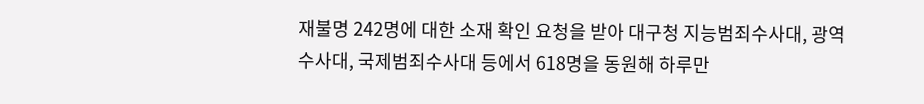재불명 242명에 대한 소재 확인 요청을 받아 대구청 지능범죄수사대, 광역수사대, 국제범죄수사대 등에서 618명을 동원해 하루만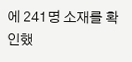에 241명 소재를 확인했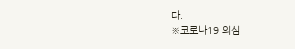다.
※코로나19 의심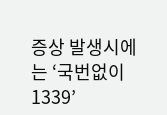증상 발생시에는 ‘국번없이 1339’